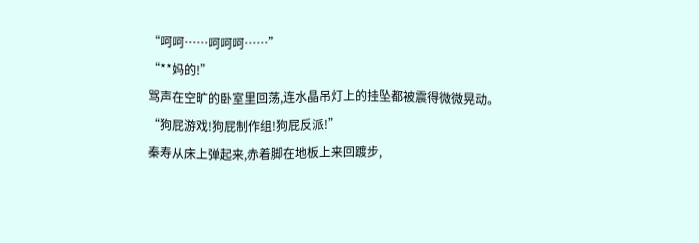“呵呵……呵呵呵……”
“**妈的!”
骂声在空旷的卧室里回荡,连水晶吊灯上的挂坠都被震得微微晃动。
“狗屁游戏!狗屁制作组!狗屁反派!”
秦寿从床上弹起来,赤着脚在地板上来回踱步,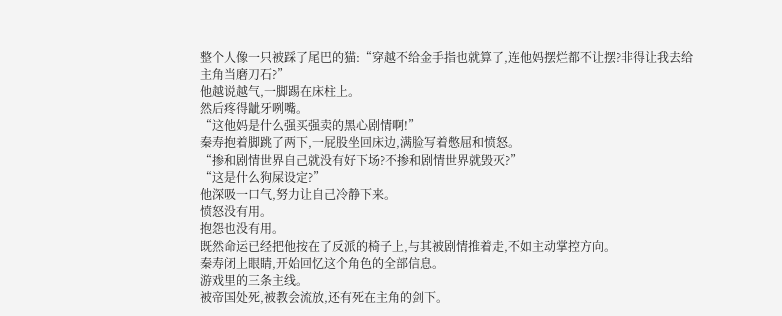整个人像一只被踩了尾巴的猫:“穿越不给金手指也就算了,连他妈摆烂都不让摆?非得让我去给主角当磨刀石?”
他越说越气,一脚踢在床柱上。
然后疼得龇牙咧嘴。
“这他妈是什么强买强卖的黑心剧情啊!”
秦寿抱着脚跳了两下,一屁股坐回床边,满脸写着憋屈和愤怒。
“掺和剧情世界自己就没有好下场?不掺和剧情世界就毁灭?”
“这是什么狗屎设定?”
他深吸一口气,努力让自己冷静下来。
愤怒没有用。
抱怨也没有用。
既然命运已经把他按在了反派的椅子上,与其被剧情推着走,不如主动掌控方向。
秦寿闭上眼睛,开始回忆这个角色的全部信息。
游戏里的三条主线。
被帝国处死,被教会流放,还有死在主角的剑下。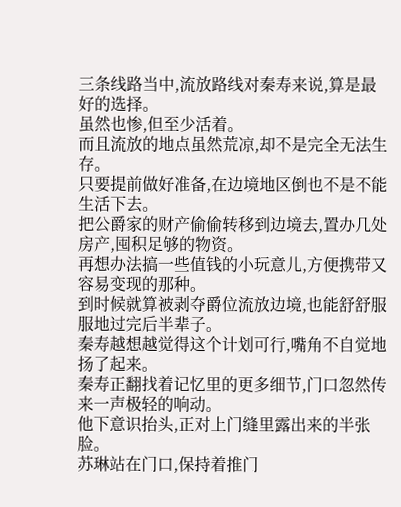三条线路当中,流放路线对秦寿来说,算是最好的选择。
虽然也惨,但至少活着。
而且流放的地点虽然荒凉,却不是完全无法生存。
只要提前做好准备,在边境地区倒也不是不能生活下去。
把公爵家的财产偷偷转移到边境去,置办几处房产,囤积足够的物资。
再想办法搞一些值钱的小玩意儿,方便携带又容易变现的那种。
到时候就算被剥夺爵位流放边境,也能舒舒服服地过完后半辈子。
秦寿越想越觉得这个计划可行,嘴角不自觉地扬了起来。
秦寿正翻找着记忆里的更多细节,门口忽然传来一声极轻的响动。
他下意识抬头,正对上门缝里露出来的半张脸。
苏琳站在门口,保持着推门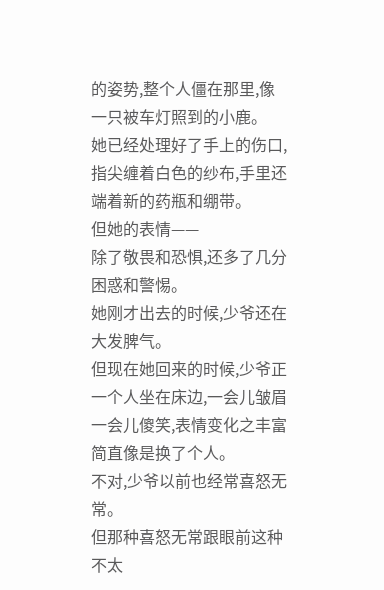的姿势,整个人僵在那里,像一只被车灯照到的小鹿。
她已经处理好了手上的伤口,指尖缠着白色的纱布,手里还端着新的药瓶和绷带。
但她的表情——
除了敬畏和恐惧,还多了几分困惑和警惕。
她刚才出去的时候,少爷还在大发脾气。
但现在她回来的时候,少爷正一个人坐在床边,一会儿皱眉一会儿傻笑,表情变化之丰富简直像是换了个人。
不对,少爷以前也经常喜怒无常。
但那种喜怒无常跟眼前这种不太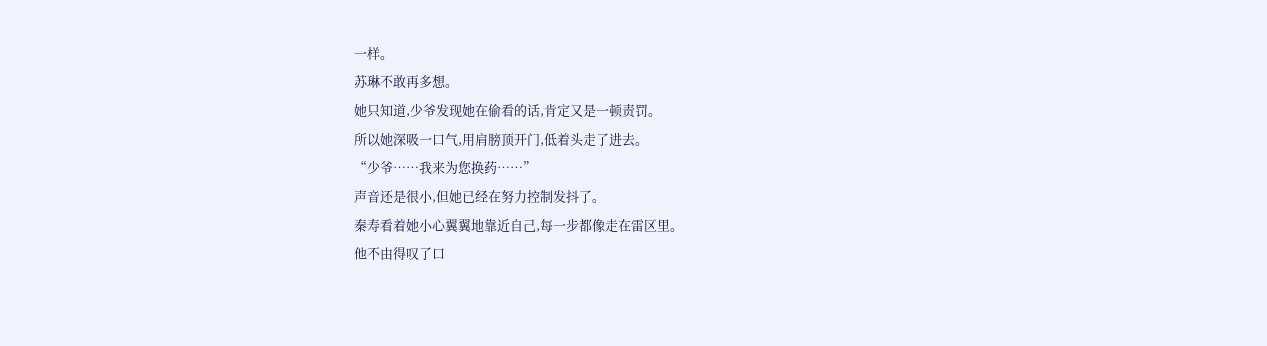一样。
苏琳不敢再多想。
她只知道,少爷发现她在偷看的话,肯定又是一顿责罚。
所以她深吸一口气,用肩膀顶开门,低着头走了进去。
“少爷……我来为您换药……”
声音还是很小,但她已经在努力控制发抖了。
秦寿看着她小心翼翼地靠近自己,每一步都像走在雷区里。
他不由得叹了口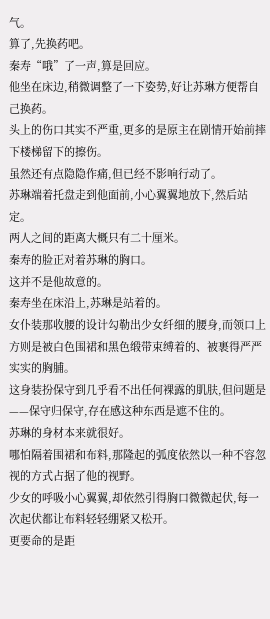气。
算了,先换药吧。
秦寿“哦”了一声,算是回应。
他坐在床边,稍微调整了一下姿势,好让苏琳方便帮自己换药。
头上的伤口其实不严重,更多的是原主在剧情开始前摔下楼梯留下的擦伤。
虽然还有点隐隐作痛,但已经不影响行动了。
苏琳端着托盘走到他面前,小心翼翼地放下,然后站定。
两人之间的距离大概只有二十厘米。
秦寿的脸正对着苏琳的胸口。
这并不是他故意的。
秦寿坐在床沿上,苏琳是站着的。
女仆装那收腰的设计勾勒出少女纤细的腰身,而领口上方则是被白色围裙和黑色缎带束缚着的、被裹得严严实实的胸脯。
这身装扮保守到几乎看不出任何裸露的肌肤,但问题是——保守归保守,存在感这种东西是遮不住的。
苏琳的身材本来就很好。
哪怕隔着围裙和布料,那隆起的弧度依然以一种不容忽视的方式占据了他的视野。
少女的呼吸小心翼翼,却依然引得胸口微微起伏,每一次起伏都让布料轻轻绷紧又松开。
更要命的是距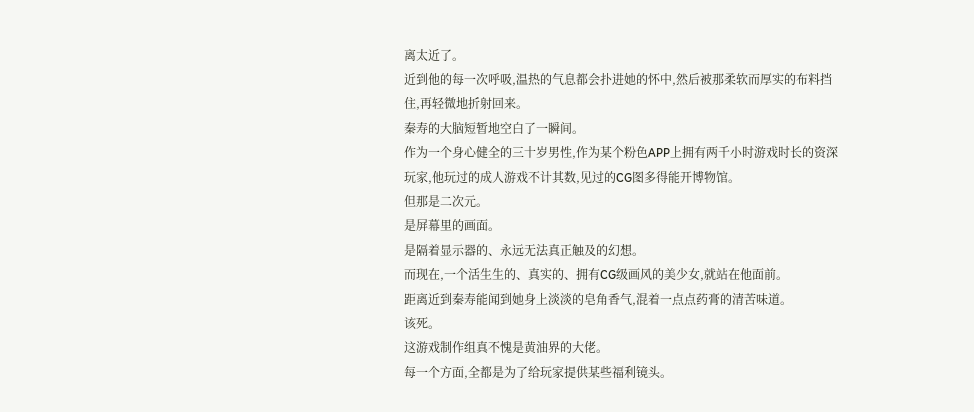离太近了。
近到他的每一次呼吸,温热的气息都会扑进她的怀中,然后被那柔软而厚实的布料挡住,再轻微地折射回来。
秦寿的大脑短暂地空白了一瞬间。
作为一个身心健全的三十岁男性,作为某个粉色APP上拥有两千小时游戏时长的资深玩家,他玩过的成人游戏不计其数,见过的CG图多得能开博物馆。
但那是二次元。
是屏幕里的画面。
是隔着显示器的、永远无法真正触及的幻想。
而现在,一个活生生的、真实的、拥有CG级画风的美少女,就站在他面前。
距离近到秦寿能闻到她身上淡淡的皂角香气,混着一点点药膏的清苦味道。
该死。
这游戏制作组真不愧是黄油界的大佬。
每一个方面,全都是为了给玩家提供某些福利镜头。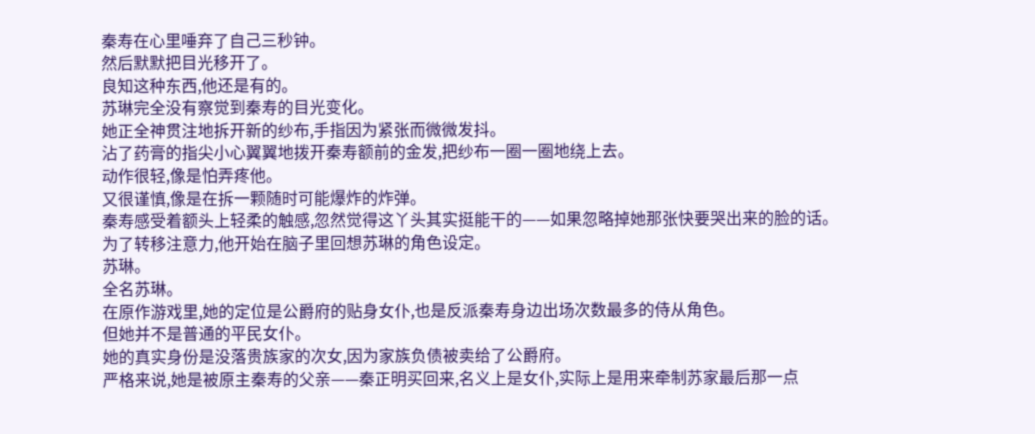秦寿在心里唾弃了自己三秒钟。
然后默默把目光移开了。
良知这种东西,他还是有的。
苏琳完全没有察觉到秦寿的目光变化。
她正全神贯注地拆开新的纱布,手指因为紧张而微微发抖。
沾了药膏的指尖小心翼翼地拨开秦寿额前的金发,把纱布一圈一圈地绕上去。
动作很轻,像是怕弄疼他。
又很谨慎,像是在拆一颗随时可能爆炸的炸弹。
秦寿感受着额头上轻柔的触感,忽然觉得这丫头其实挺能干的——如果忽略掉她那张快要哭出来的脸的话。
为了转移注意力,他开始在脑子里回想苏琳的角色设定。
苏琳。
全名苏琳。
在原作游戏里,她的定位是公爵府的贴身女仆,也是反派秦寿身边出场次数最多的侍从角色。
但她并不是普通的平民女仆。
她的真实身份是没落贵族家的次女,因为家族负债被卖给了公爵府。
严格来说,她是被原主秦寿的父亲——秦正明买回来,名义上是女仆,实际上是用来牵制苏家最后那一点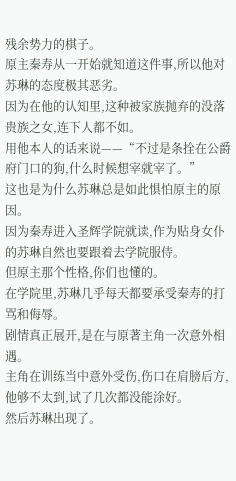残余势力的棋子。
原主秦寿从一开始就知道这件事,所以他对苏琳的态度极其恶劣。
因为在他的认知里,这种被家族抛弃的没落贵族之女,连下人都不如。
用他本人的话来说——“不过是条拴在公爵府门口的狗,什么时候想宰就宰了。”
这也是为什么苏琳总是如此惧怕原主的原因。
因为秦寿进入圣辉学院就读,作为贴身女仆的苏琳自然也要跟着去学院服侍。
但原主那个性格,你们也懂的。
在学院里,苏琳几乎每天都要承受秦寿的打骂和侮辱。
剧情真正展开,是在与原著主角一次意外相遇。
主角在训练当中意外受伤,伤口在肩膀后方,他够不太到,试了几次都没能涂好。
然后苏琳出现了。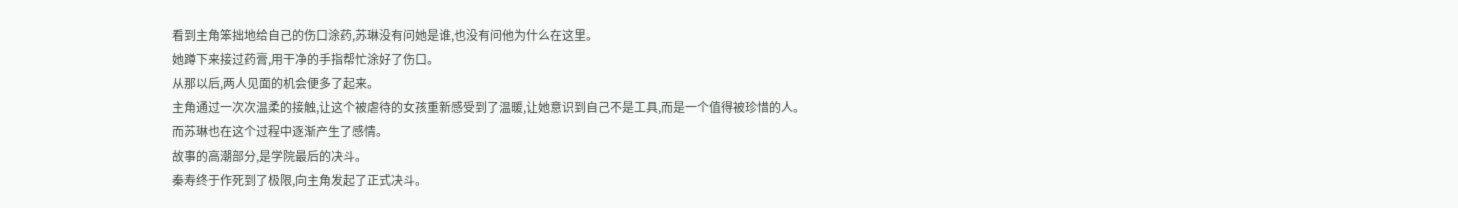看到主角笨拙地给自己的伤口涂药,苏琳没有问她是谁,也没有问他为什么在这里。
她蹲下来接过药膏,用干净的手指帮忙涂好了伤口。
从那以后,两人见面的机会便多了起来。
主角通过一次次温柔的接触,让这个被虐待的女孩重新感受到了温暖,让她意识到自己不是工具,而是一个值得被珍惜的人。
而苏琳也在这个过程中逐渐产生了感情。
故事的高潮部分,是学院最后的决斗。
秦寿终于作死到了极限,向主角发起了正式决斗。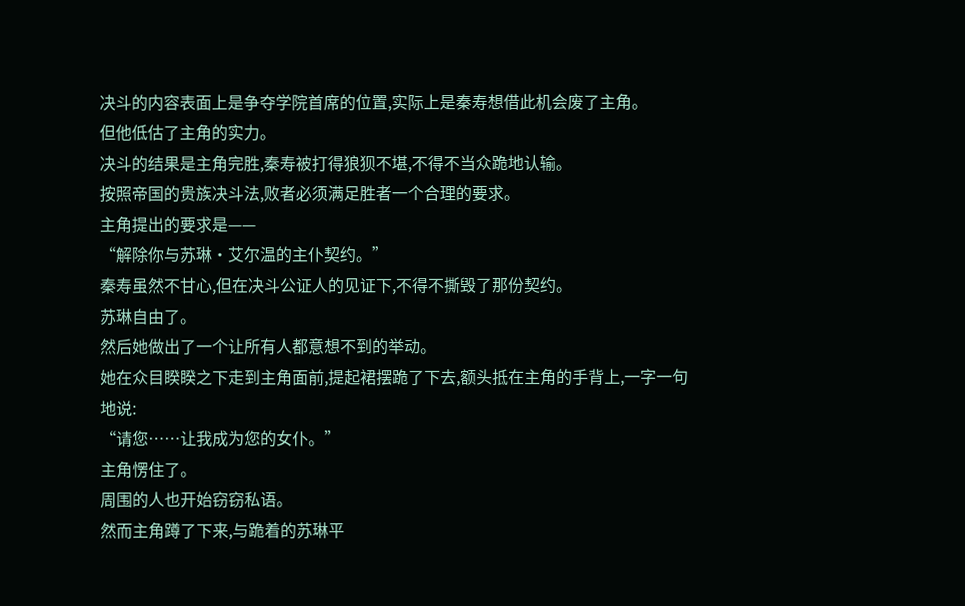决斗的内容表面上是争夺学院首席的位置,实际上是秦寿想借此机会废了主角。
但他低估了主角的实力。
决斗的结果是主角完胜,秦寿被打得狼狈不堪,不得不当众跪地认输。
按照帝国的贵族决斗法,败者必须满足胜者一个合理的要求。
主角提出的要求是——
“解除你与苏琳·艾尔温的主仆契约。”
秦寿虽然不甘心,但在决斗公证人的见证下,不得不撕毁了那份契约。
苏琳自由了。
然后她做出了一个让所有人都意想不到的举动。
她在众目睽睽之下走到主角面前,提起裙摆跪了下去,额头抵在主角的手背上,一字一句地说:
“请您……让我成为您的女仆。”
主角愣住了。
周围的人也开始窃窃私语。
然而主角蹲了下来,与跪着的苏琳平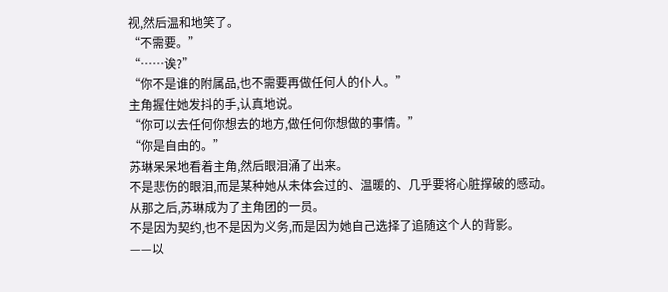视,然后温和地笑了。
“不需要。”
“……诶?”
“你不是谁的附属品,也不需要再做任何人的仆人。”
主角握住她发抖的手,认真地说。
“你可以去任何你想去的地方,做任何你想做的事情。”
“你是自由的。”
苏琳呆呆地看着主角,然后眼泪涌了出来。
不是悲伤的眼泪,而是某种她从未体会过的、温暖的、几乎要将心脏撑破的感动。
从那之后,苏琳成为了主角团的一员。
不是因为契约,也不是因为义务,而是因为她自己选择了追随这个人的背影。
——以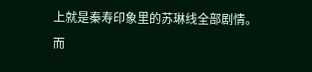上就是秦寿印象里的苏琳线全部剧情。
而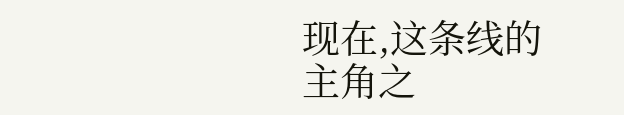现在,这条线的主角之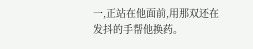一,正站在他面前,用那双还在发抖的手帮他换药。